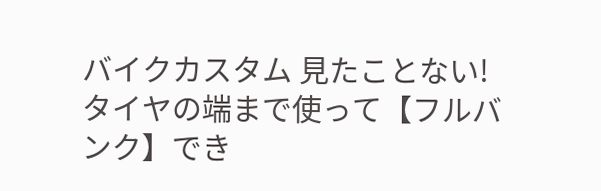バイクカスタム 見たことない! タイヤの端まで使って【フルバンク】でき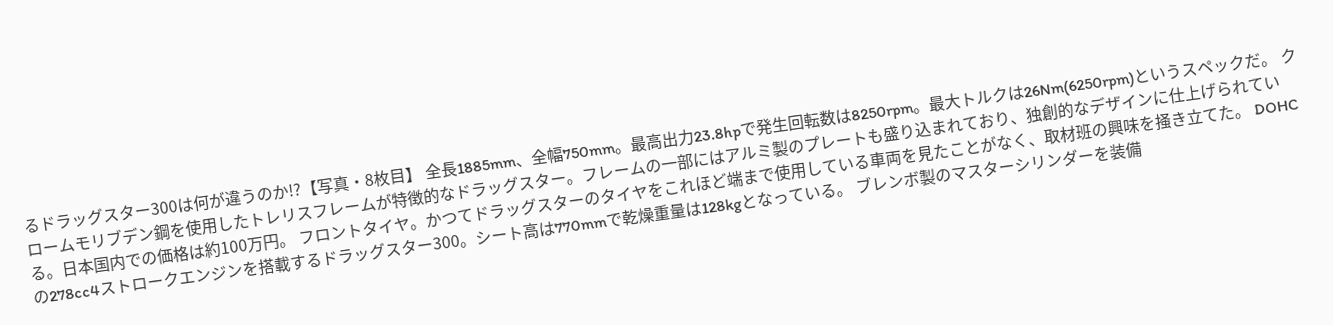るドラッグスター300は何が違うのか!?【写真・8枚目】 全長1885mm、全幅750mm。最高出力23.8hpで発生回転数は8250rpm。最大トルクは26Nm(6250rpm)というスペックだ。 クロームモリブデン鋼を使用したトレリスフレームが特徴的なドラッグスター。フレームの一部にはアルミ製のプレートも盛り込まれており、独創的なデザインに仕上げられている。日本国内での価格は約100万円。 フロントタイヤ。かつてドラッグスターのタイヤをこれほど端まで使用している車両を見たことがなく、取材班の興味を掻き立てた。 DOHCの278cc4ストロークエンジンを搭載するドラッグスター300。シート高は770mmで乾燥重量は128kgとなっている。 ブレンボ製のマスターシリンダーを装備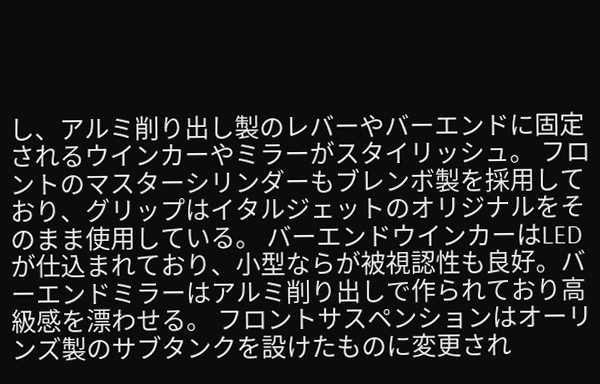し、アルミ削り出し製のレバーやバーエンドに固定されるウインカーやミラーがスタイリッシュ。 フロントのマスターシリンダーもブレンボ製を採用しており、グリップはイタルジェットのオリジナルをそのまま使用している。 バーエンドウインカーはLEDが仕込まれており、小型ならが被視認性も良好。バーエンドミラーはアルミ削り出しで作られており高級感を漂わせる。 フロントサスペンションはオーリンズ製のサブタンクを設けたものに変更され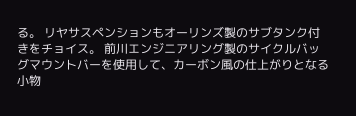る。 リヤサスペンションもオーリンズ製のサブタンク付きをチョイス。 前川エンジニアリング製のサイクルバッグマウントバーを使用して、カーボン風の仕上がりとなる小物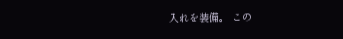入れを装備。 この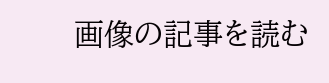画像の記事を読む